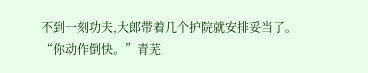不到一刻功夫,大郎带着几个护院就安排妥当了。
“你动作倒快。”青芜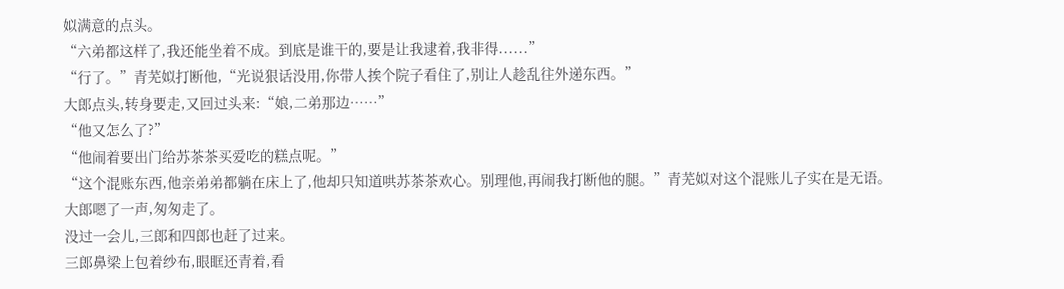姒满意的点头。
“六弟都这样了,我还能坐着不成。到底是谁干的,要是让我逮着,我非得......”
“行了。”青芜姒打断他,“光说狠话没用,你带人挨个院子看住了,别让人趁乱往外递东西。”
大郎点头,转身要走,又回过头来:“娘,二弟那边……”
“他又怎么了?”
“他闹着要出门给苏茶茶买爱吃的糕点呢。”
“这个混账东西,他亲弟弟都躺在床上了,他却只知道哄苏茶茶欢心。别理他,再闹我打断他的腿。”青芜姒对这个混账儿子实在是无语。
大郎嗯了一声,匆匆走了。
没过一会儿,三郎和四郎也赶了过来。
三郎鼻梁上包着纱布,眼眶还青着,看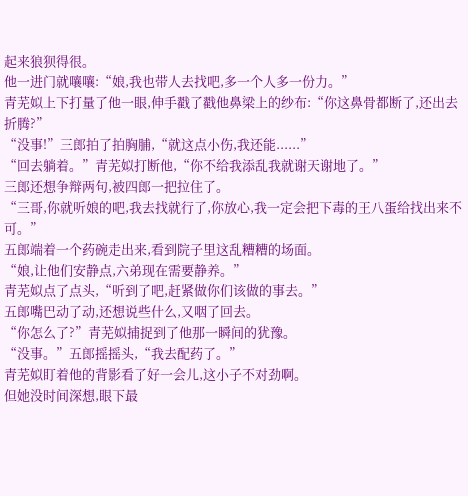起来狼狈得很。
他一进门就嚷嚷:“娘,我也带人去找吧,多一个人多一份力。”
青芜姒上下打量了他一眼,伸手戳了戳他鼻梁上的纱布:“你这鼻骨都断了,还出去折腾?”
“没事!”三郎拍了拍胸脯,“就这点小伤,我还能......”
“回去躺着。”青芜姒打断他,“你不给我添乱我就谢天谢地了。”
三郎还想争辩两句,被四郎一把拉住了。
“三哥,你就听娘的吧,我去找就行了,你放心,我一定会把下毒的王八蛋给找出来不可。”
五郎端着一个药碗走出来,看到院子里这乱糟糟的场面。
“娘,让他们安静点,六弟现在需要静养。”
青芜姒点了点头,“听到了吧,赶紧做你们该做的事去。”
五郎嘴巴动了动,还想说些什么,又咽了回去。
“你怎么了?”青芜姒捕捉到了他那一瞬间的犹豫。
“没事。”五郎摇摇头,“我去配药了。”
青芜姒盯着他的背影看了好一会儿,这小子不对劲啊。
但她没时间深想,眼下最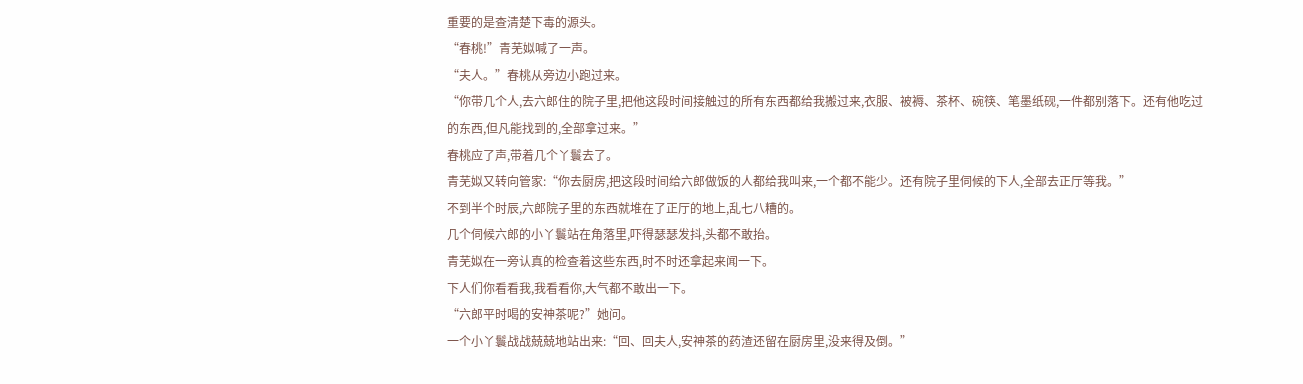重要的是查清楚下毒的源头。
“春桃!”青芜姒喊了一声。
“夫人。”春桃从旁边小跑过来。
“你带几个人,去六郎住的院子里,把他这段时间接触过的所有东西都给我搬过来,衣服、被褥、茶杯、碗筷、笔墨纸砚,一件都别落下。还有他吃过的东西,但凡能找到的,全部拿过来。”
春桃应了声,带着几个丫鬟去了。
青芜姒又转向管家:“你去厨房,把这段时间给六郎做饭的人都给我叫来,一个都不能少。还有院子里伺候的下人,全部去正厅等我。”
不到半个时辰,六郎院子里的东西就堆在了正厅的地上,乱七八糟的。
几个伺候六郎的小丫鬟站在角落里,吓得瑟瑟发抖,头都不敢抬。
青芜姒在一旁认真的检查着这些东西,时不时还拿起来闻一下。
下人们你看看我,我看看你,大气都不敢出一下。
“六郎平时喝的安神茶呢?”她问。
一个小丫鬟战战兢兢地站出来:“回、回夫人,安神茶的药渣还留在厨房里,没来得及倒。”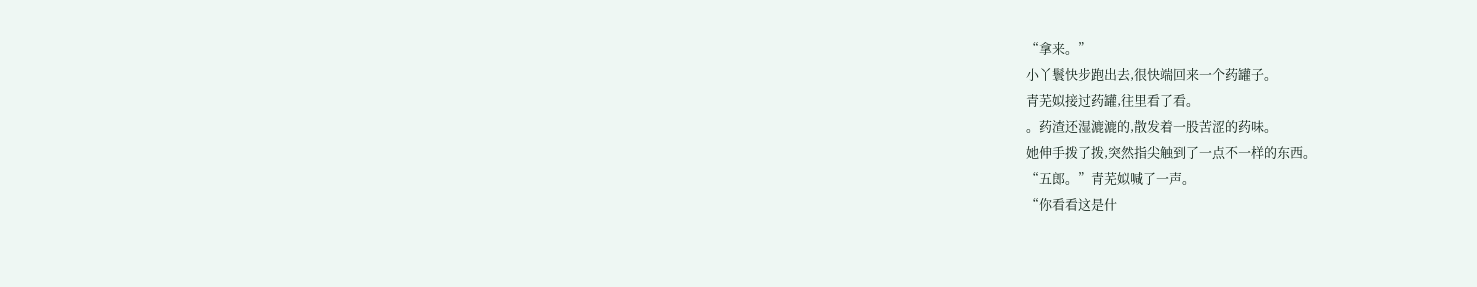“拿来。”
小丫鬟快步跑出去,很快端回来一个药罐子。
青芜姒接过药罐,往里看了看。
。药渣还湿漉漉的,散发着一股苦涩的药味。
她伸手拨了拨,突然指尖触到了一点不一样的东西。
“五郎。”青芜姒喊了一声。
“你看看这是什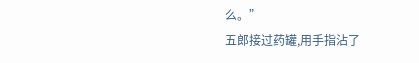么。”
五郎接过药罐,用手指沾了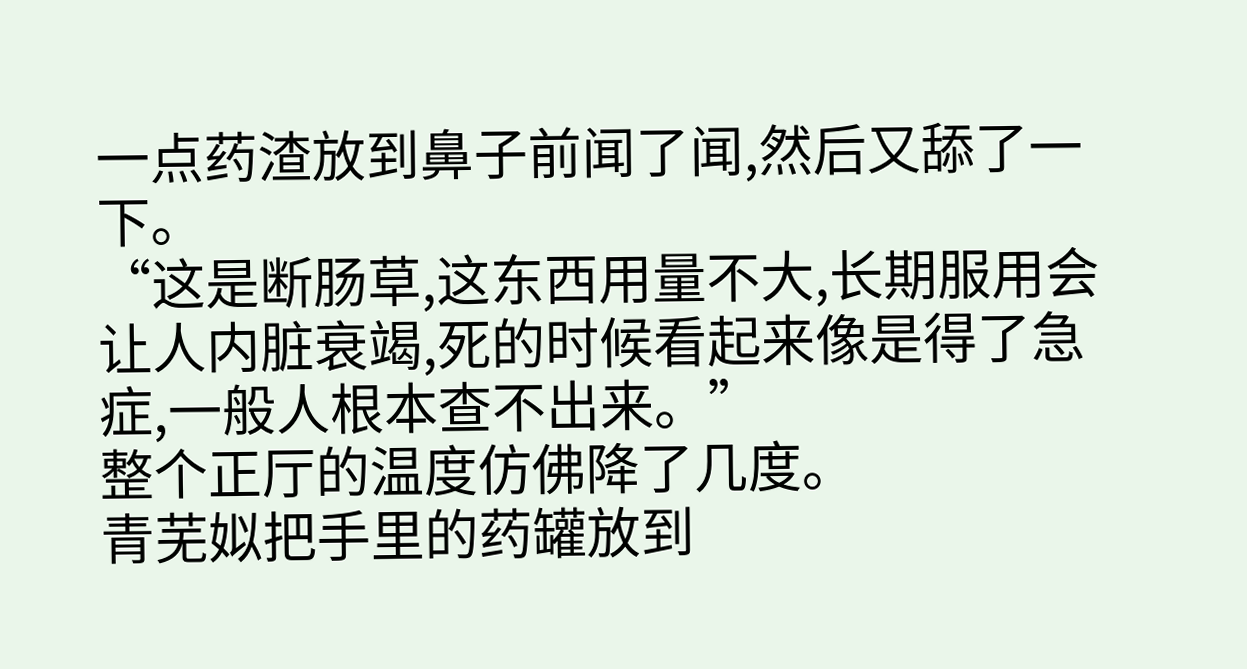一点药渣放到鼻子前闻了闻,然后又舔了一下。
“这是断肠草,这东西用量不大,长期服用会让人内脏衰竭,死的时候看起来像是得了急症,一般人根本查不出来。”
整个正厅的温度仿佛降了几度。
青芜姒把手里的药罐放到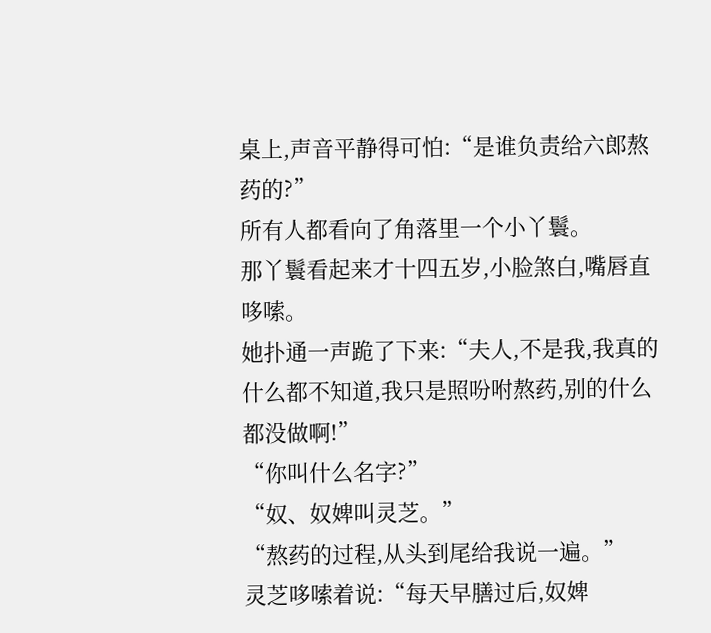桌上,声音平静得可怕:“是谁负责给六郎熬药的?”
所有人都看向了角落里一个小丫鬟。
那丫鬟看起来才十四五岁,小脸煞白,嘴唇直哆嗦。
她扑通一声跪了下来:“夫人,不是我,我真的什么都不知道,我只是照吩咐熬药,别的什么都没做啊!”
“你叫什么名字?”
“奴、奴婢叫灵芝。”
“熬药的过程,从头到尾给我说一遍。”
灵芝哆嗦着说:“每天早膳过后,奴婢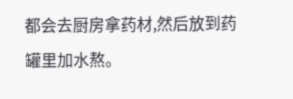都会去厨房拿药材,然后放到药罐里加水熬。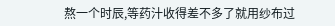熬一个时辰,等药汁收得差不多了就用纱布过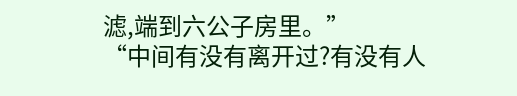滤,端到六公子房里。”
“中间有没有离开过?有没有人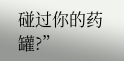碰过你的药罐?”